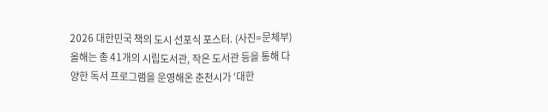2026 대한민국 책의 도시 선포식 포스터. (사진=문체부)
올해는 총 41개의 시립도서관, 작은 도서관 등을 통해 다양한 독서 프로그램을 운영해온 춘천시가 ‘대한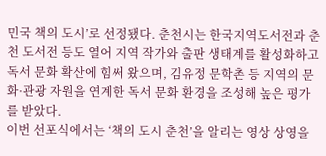민국 책의 도시’로 선정됐다. 춘천시는 한국지역도서전과 춘천 도서전 등도 열어 지역 작가와 출판 생태계를 활성화하고 독서 문화 확산에 힘써 왔으며, 김유정 문학촌 등 지역의 문화·관광 자원을 연계한 독서 문화 환경을 조성해 높은 평가를 받았다.
이번 선포식에서는 ‘책의 도시 춘천’을 알리는 영상 상영을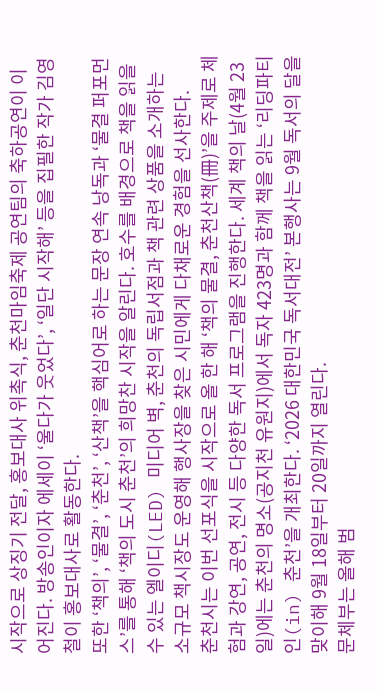시작으로 상징기 전달, 홍보대사 위촉식, 춘천마임축제 공연팀의 축하공연이 이어진다. 방송인이자 에세이 ‘울다가 웃었다’, ‘일단 시작해’ 등을 집필한 작가 김영철이 홍보대사로 활동한다.
또한 ‘책의’, ‘물결’, ‘춘천’, ‘산책’을 핵심어로 하는 문장 연속 낭독과 ‘물결 퍼포먼스’를 통해 ‘책의 도시 춘천’의 희망찬 시작을 알린다. 호수를 배경으로 책을 읽을 수 있는 엘이디(LED) 미디어 벽, 춘천의 독립서점과 책 관련 상품을 소개하는 소규모 책시장도 운영해 행사장을 찾은 시민에게 다채로운 경험을 선사한다.
춘천시는 이번 선포식을 시작으로 올 한 해 ‘책의 물결, 춘천산책(冊)’을 주제로 체험과 강연, 공연, 전시 등 다양한 독서 프로그램을 진행한다. 세계 책의 날(4월 23일)에는 춘천의 명소(공지천 유원지)에서 독자 423명과 함께 책을 읽는 ‘리딩파티 인(in) 춘천’을 개최한다. ‘2026 대한민국 독서대전’ 본행사는 9월 독서의 달을 맞이해 9월 18일부터 20일까지 열린다.
문체부는 올해 범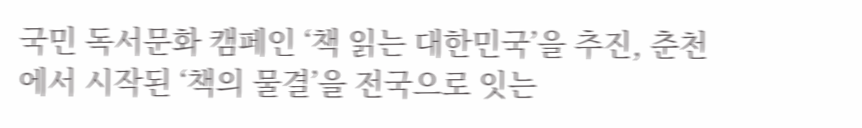국민 독서문화 캠페인 ‘책 읽는 대한민국’을 추진, 춘천에서 시작된 ‘책의 물결’을 전국으로 잇는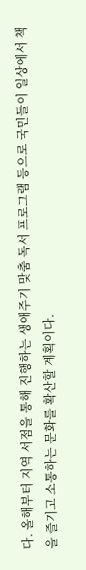다. 올해부터 지역 서점을 통해 진행하는 생애주기 맞춤 독서 프로그램 등으로 국민들이 일상에서 책을 즐기고 소통하는 문화를 확산할 계획이다.